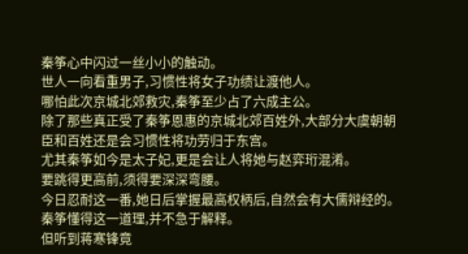秦筝心中闪过一丝小小的触动。
世人一向看重男子,习惯性将女子功绩让渡他人。
哪怕此次京城北郊救灾,秦筝至少占了六成主公。
除了那些真正受了秦筝恩惠的京城北郊百姓外,大部分大虞朝朝臣和百姓还是会习惯性将功劳归于东宫。
尤其秦筝如今是太子妃,更是会让人将她与赵弈珩混淆。
要跳得更高前,须得要深深弯腰。
今日忍耐这一番,她日后掌握最高权柄后,自然会有大儒辩经的。
秦筝懂得这一道理,并不急于解释。
但听到蒋寒锋竟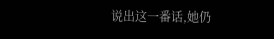说出这一番话,她仍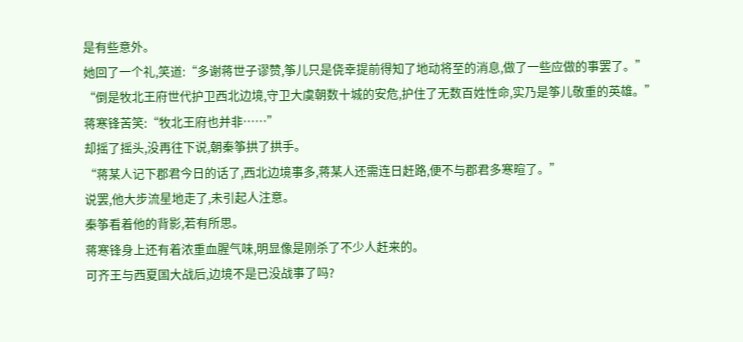是有些意外。
她回了一个礼,笑道:“多谢蒋世子谬赞,筝儿只是侥幸提前得知了地动将至的消息,做了一些应做的事罢了。”
“倒是牧北王府世代护卫西北边境,守卫大虞朝数十城的安危,护住了无数百姓性命,实乃是筝儿敬重的英雄。”
蒋寒锋苦笑:“牧北王府也并非……”
却摇了摇头,没再往下说,朝秦筝拱了拱手。
“蒋某人记下郡君今日的话了,西北边境事多,蒋某人还需连日赶路,便不与郡君多寒暄了。”
说罢,他大步流星地走了,未引起人注意。
秦筝看着他的背影,若有所思。
蒋寒锋身上还有着浓重血腥气味,明显像是刚杀了不少人赶来的。
可齐王与西夏国大战后,边境不是已没战事了吗?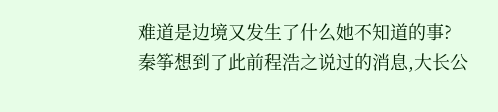难道是边境又发生了什么她不知道的事?
秦筝想到了此前程浩之说过的消息,大长公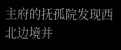主府的抚孤院发现西北边境并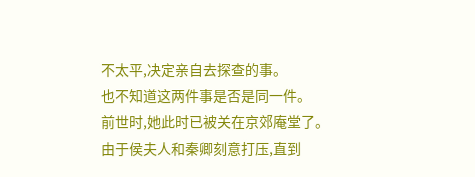不太平,决定亲自去探查的事。
也不知道这两件事是否是同一件。
前世时,她此时已被关在京郊庵堂了。
由于侯夫人和秦卿刻意打压,直到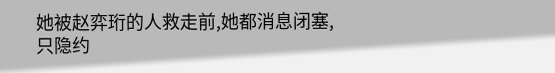她被赵弈珩的人救走前,她都消息闭塞,只隐约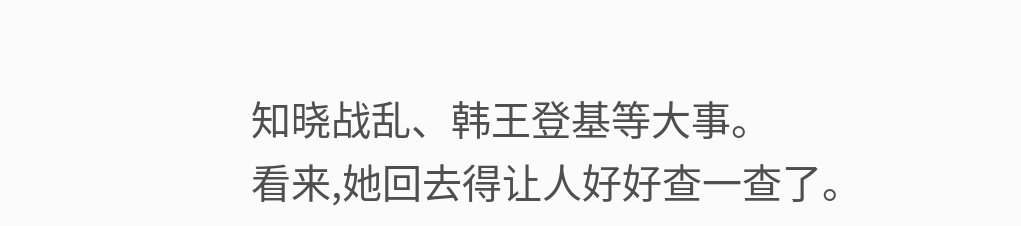知晓战乱、韩王登基等大事。
看来,她回去得让人好好查一查了。